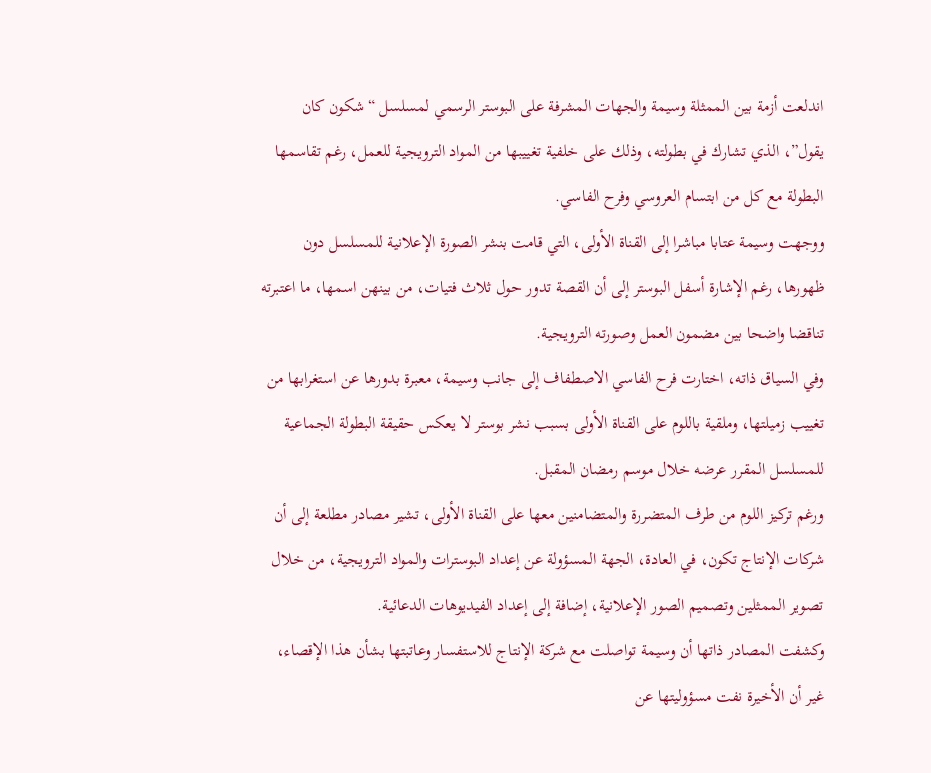اندلعت أزمة بين الممثلة وسيمة والجهات المشرفة على البوستر الرسمي لمسلسل “شكون كان يقول”، الذي تشارك في بطولته، وذلك على خلفية تغييبها من المواد الترويجية للعمل، رغم تقاسمها البطولة مع كل من ابتسام العروسي وفرح الفاسي.
ووجهت وسيمة عتابا مباشرا إلى القناة الأولى، التي قامت بنشر الصورة الإعلانية للمسلسل دون ظهورها، رغم الإشارة أسفل البوستر إلى أن القصة تدور حول ثلاث فتيات، من بينهن اسمها، ما اعتبرته تناقضا واضحا بين مضمون العمل وصورته الترويجية.
وفي السياق ذاته، اختارت فرح الفاسي الاصطفاف إلى جانب وسيمة، معبرة بدورها عن استغرابها من تغييب زميلتها، وملقية باللوم على القناة الأولى بسبب نشر بوستر لا يعكس حقيقة البطولة الجماعية للمسلسل المقرر عرضه خلال موسم رمضان المقبل.
ورغم تركيز اللوم من طرف المتضررة والمتضامنين معها على القناة الأولى، تشير مصادر مطلعة إلى أن شركات الإنتاج تكون، في العادة، الجهة المسؤولة عن إعداد البوسترات والمواد الترويجية، من خلال تصوير الممثلين وتصميم الصور الإعلانية، إضافة إلى إعداد الفيديوهات الدعائية.
وكشفت المصادر ذاتها أن وسيمة تواصلت مع شركة الإنتاج للاستفسار وعاتبتها بشأن هذا الإقصاء، غير أن الأخيرة نفت مسؤوليتها عن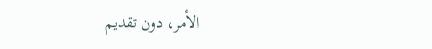الأمر، دون تقديم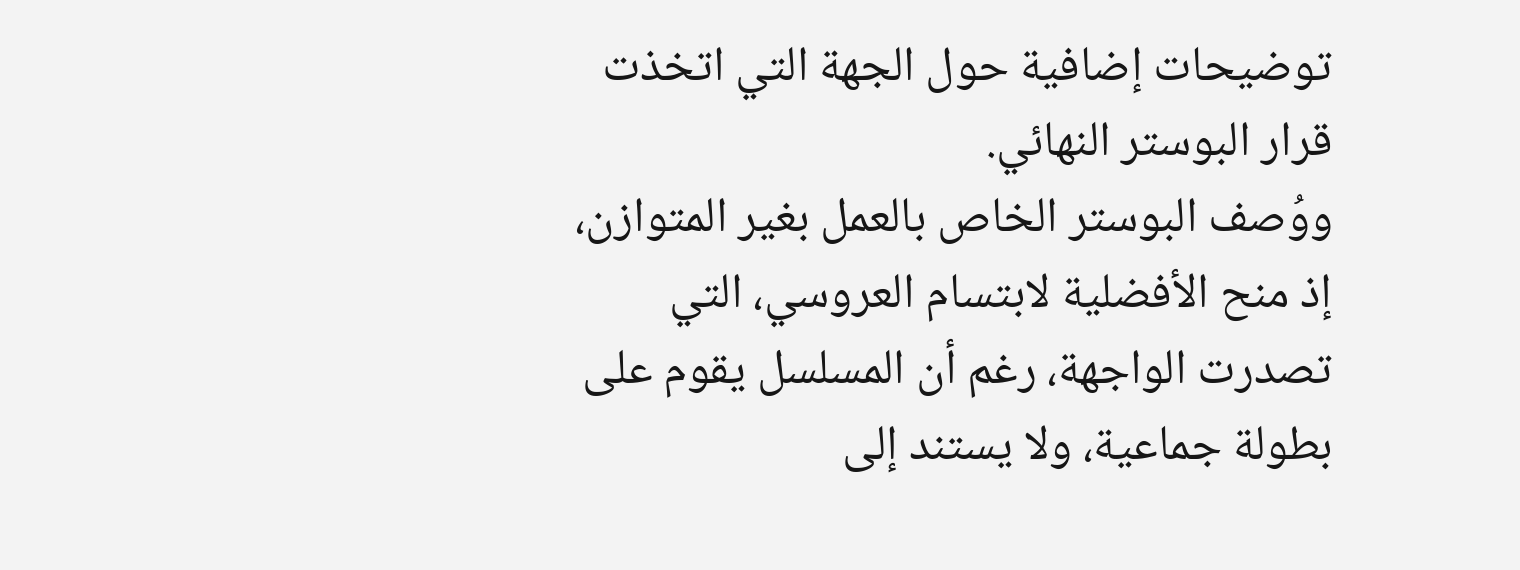توضيحات إضافية حول الجهة التي اتخذت قرار البوستر النهائي.
ووُصف البوستر الخاص بالعمل بغير المتوازن، إذ منح الأفضلية لابتسام العروسي، التي تصدرت الواجهة، رغم أن المسلسل يقوم على بطولة جماعية، ولا يستند إلى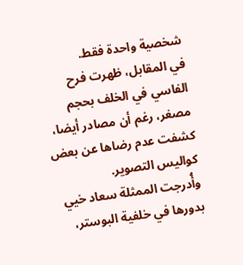شخصية واحدة فقط.
في المقابل، ظهرت فرح الفاسي في الخلف بحجم مصغر، رغم أن مصادر أيضا، كشفت عدم رضاها عن بعض كواليس التصوير.
وأُدرجت الممثلة سعاد خيي بدورها في خلفية البوستر،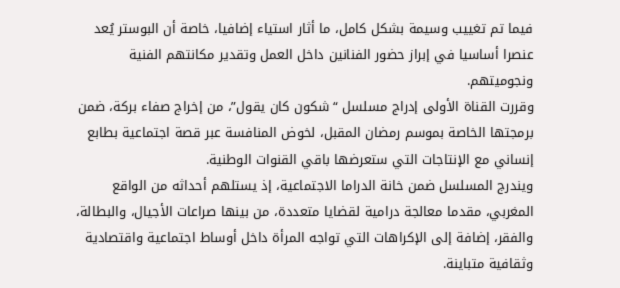فيما تم تغييب وسيمة بشكل كامل، ما أثار استياء إضافيا، خاصة أن البوستر يُعد عنصرا أساسيا في إبراز حضور الفنانين داخل العمل وتقدير مكانتهم الفنية ونجوميتهم.
وقررت القناة الأولى إدراج مسلسل “شكون كان يقول”، من إخراج صفاء بركة، ضمن برمجتها الخاصة بموسم رمضان المقبل، لخوض المنافسة عبر قصة اجتماعية بطابع إنساني مع الإنتاجات التي ستعرضها باقي القنوات الوطنية.
ويندرج المسلسل ضمن خانة الدراما الاجتماعية، إذ يستلهم أحداثه من الواقع المغربي، مقدما معالجة درامية لقضايا متعددة، من بينها صراعات الأجيال، والبطالة، والفقر، إضافة إلى الإكراهات التي تواجه المرأة داخل أوساط اجتماعية واقتصادية وثقافية متباينة.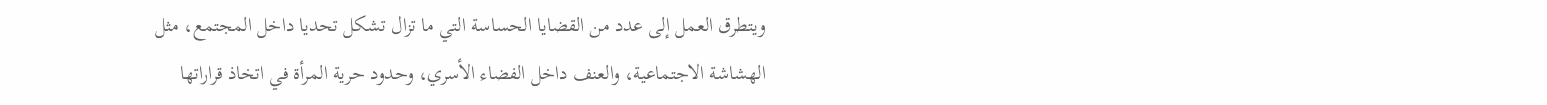ويتطرق العمل إلى عدد من القضايا الحساسة التي ما تزال تشكل تحديا داخل المجتمع، مثل الهشاشة الاجتماعية، والعنف داخل الفضاء الأسري، وحدود حرية المرأة في اتخاذ قراراتها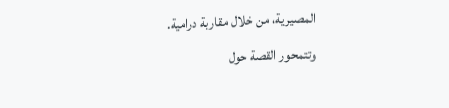المصيرية، من خلال مقاربة درامية.
وتتمحور القصة حول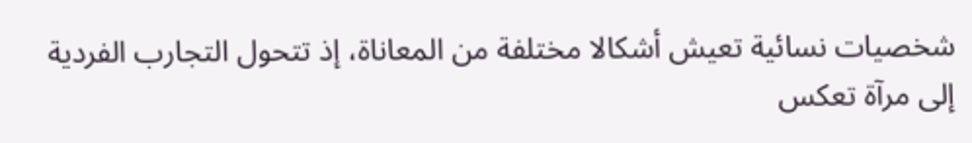شخصيات نسائية تعيش أشكالا مختلفة من المعاناة، إذ تتحول التجارب الفردية إلى مرآة تعكس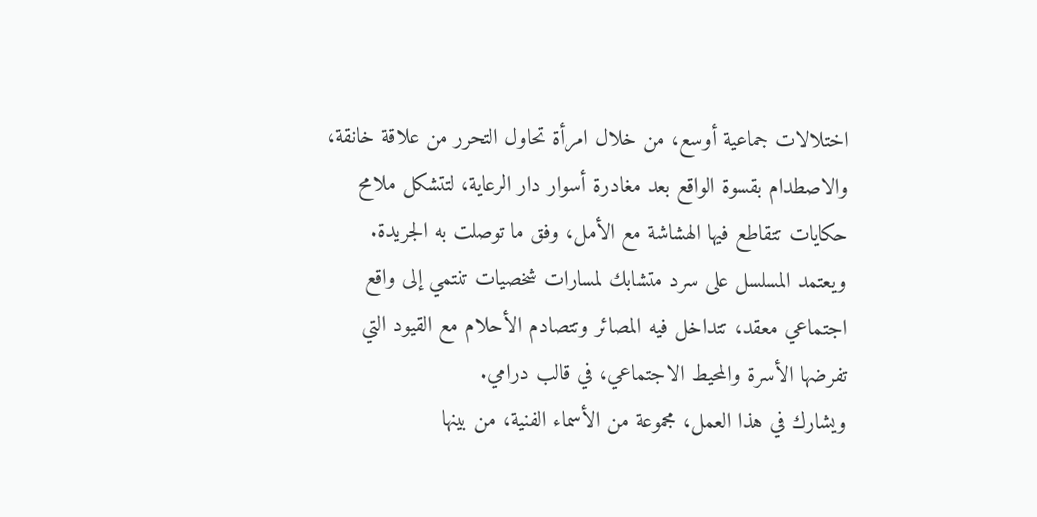اختلالات جماعية أوسع، من خلال امرأة تحاول التحرر من علاقة خانقة، والاصطدام بقسوة الواقع بعد مغادرة أسوار دار الرعاية، لتتشكل ملامح حكايات تتقاطع فيها الهشاشة مع الأمل، وفق ما توصلت به الجريدة.
ويعتمد المسلسل على سرد متشابك لمسارات شخصيات تنتمي إلى واقع اجتماعي معقد، تتداخل فيه المصائر وتتصادم الأحلام مع القيود التي تفرضها الأسرة والمحيط الاجتماعي، في قالب درامي.
ويشارك في هذا العمل، مجموعة من الأسماء الفنية، من بينها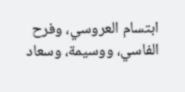ابتسام العروسي، وفرح الفاسي، ووسيمة، وسعاد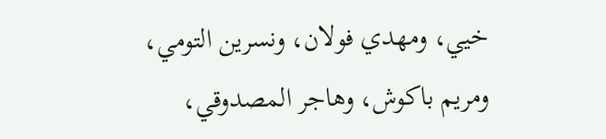خيي، ومهدي فولان، ونسرين التومي، ومريم باكوش، وهاجر المصدوقي،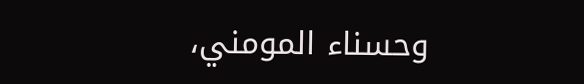وحسناء المومني،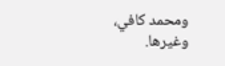ومحمد كافي، وغيرها.